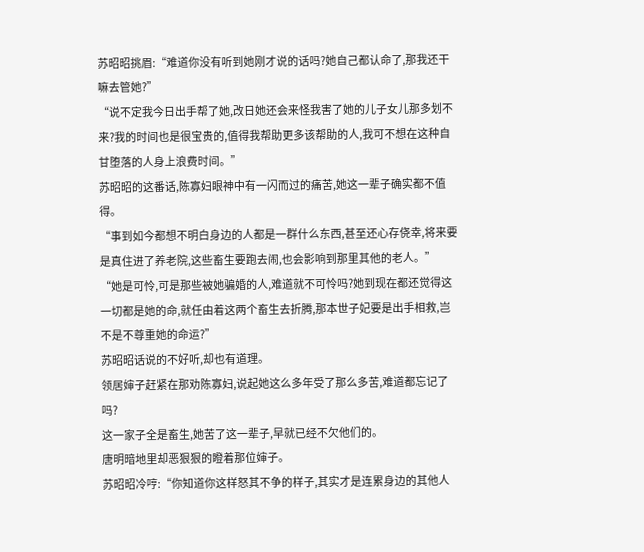苏昭昭挑眉:“难道你没有听到她刚才说的话吗?她自己都认命了,那我还干嘛去管她?”
“说不定我今日出手帮了她,改日她还会来怪我害了她的儿子女儿那多划不来?我的时间也是很宝贵的,值得我帮助更多该帮助的人,我可不想在这种自甘堕落的人身上浪费时间。”
苏昭昭的这番话,陈寡妇眼神中有一闪而过的痛苦,她这一辈子确实都不值得。
“事到如今都想不明白身边的人都是一群什么东西,甚至还心存侥幸,将来要是真住进了养老院,这些畜生要跑去闹,也会影响到那里其他的老人。”
“她是可怜,可是那些被她骗婚的人,难道就不可怜吗?她到现在都还觉得这一切都是她的命,就任由着这两个畜生去折腾,那本世子妃要是出手相救,岂不是不尊重她的命运?”
苏昭昭话说的不好听,却也有道理。
领居婶子赶紧在那劝陈寡妇,说起她这么多年受了那么多苦,难道都忘记了吗?
这一家子全是畜生,她苦了这一辈子,早就已经不欠他们的。
唐明暗地里却恶狠狠的瞪着那位婶子。
苏昭昭冷哼:“你知道你这样怒其不争的样子,其实才是连累身边的其他人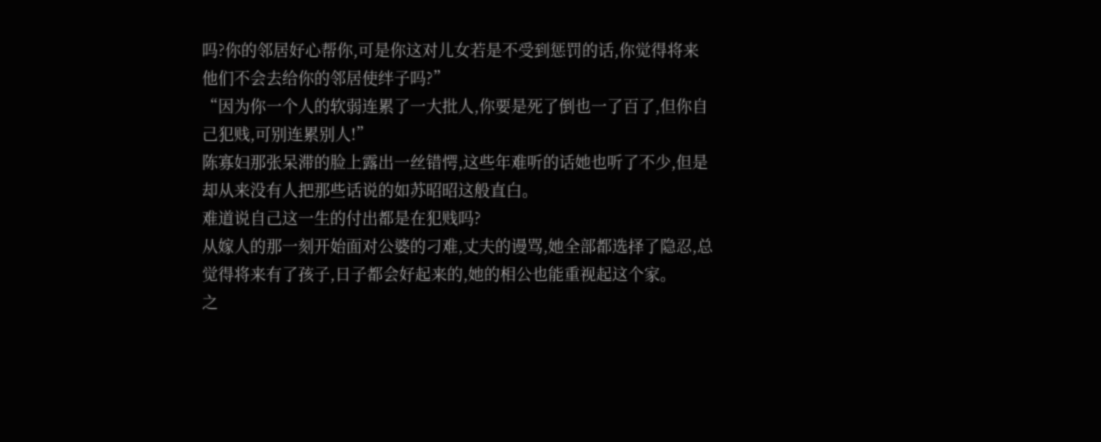吗?你的邻居好心帮你,可是你这对儿女若是不受到惩罚的话,你觉得将来他们不会去给你的邻居使绊子吗?”
“因为你一个人的软弱连累了一大批人,你要是死了倒也一了百了,但你自己犯贱,可别连累别人!”
陈寡妇那张呆滞的脸上露出一丝错愕,这些年难听的话她也听了不少,但是却从来没有人把那些话说的如苏昭昭这般直白。
难道说自己这一生的付出都是在犯贱吗?
从嫁人的那一刻开始面对公婆的刁难,丈夫的谩骂,她全部都选择了隐忍,总觉得将来有了孩子,日子都会好起来的,她的相公也能重视起这个家。
之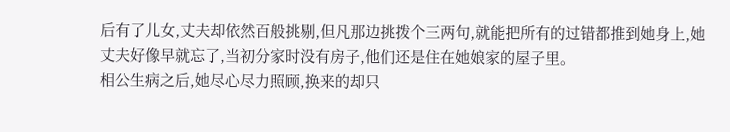后有了儿女,丈夫却依然百般挑剔,但凡那边挑拨个三两句,就能把所有的过错都推到她身上,她丈夫好像早就忘了,当初分家时没有房子,他们还是住在她娘家的屋子里。
相公生病之后,她尽心尽力照顾,换来的却只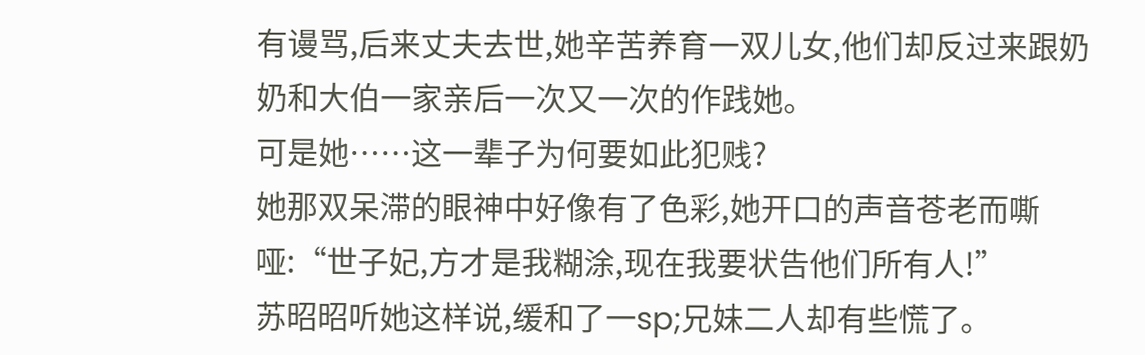有谩骂,后来丈夫去世,她辛苦养育一双儿女,他们却反过来跟奶奶和大伯一家亲后一次又一次的作践她。
可是她……这一辈子为何要如此犯贱?
她那双呆滞的眼神中好像有了色彩,她开口的声音苍老而嘶哑:“世子妃,方才是我糊涂,现在我要状告他们所有人!”
苏昭昭听她这样说,缓和了一sp;兄妹二人却有些慌了。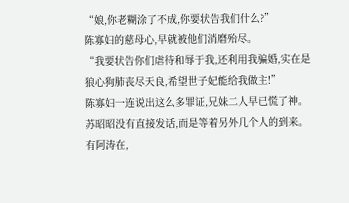“娘,你老糊涂了不成,你要状告我们什么?”
陈寡妇的慈母心,早就被他们消磨殆尽。
“我要状告你们虐待和辱于我,还利用我骗婚,实在是狼心狗肺丧尽天良,希望世子妃能给我做主!”
陈寡妇一连说出这么多罪证,兄妹二人早已慌了神。
苏昭昭没有直接发话,而是等着另外几个人的到来。
有阿涛在,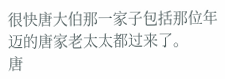很快唐大伯那一家子包括那位年迈的唐家老太太都过来了。
唐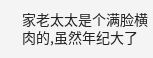家老太太是个满脸横肉的,虽然年纪大了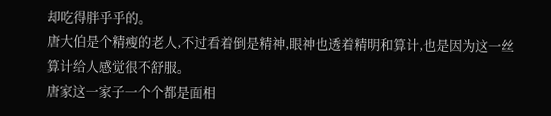却吃得胖乎乎的。
唐大伯是个精瘦的老人,不过看着倒是精神,眼神也透着精明和算计,也是因为这一丝算计给人感觉很不舒服。
唐家这一家子一个个都是面相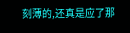刻薄的,还真是应了那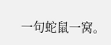一句蛇鼠一窝。